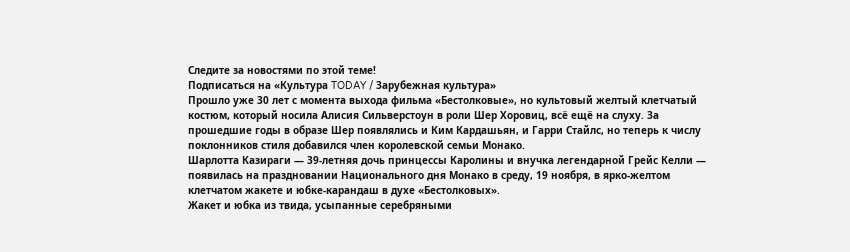Следите за новостями по этой теме!
Подписаться на «Культура TODAY / Зарубежная культура»
Прошло уже 30 лет с момента выхода фильма «Бестолковые», но культовый желтый клетчатый костюм, который носила Алисия Сильверстоун в роли Шер Хоровиц, всё ещё на слуху. За прошедшие годы в образе Шер появлялись и Ким Кардашьян, и Гарри Стайлс, но теперь к числу поклонников стиля добавился член королевской семьи Монако.
Шарлотта Казираги — 39-летняя дочь принцессы Каролины и внучка легендарной Грейс Келли — появилась на праздновании Национального дня Монако в среду, 19 ноября, в ярко-желтом клетчатом жакете и юбке-карандаш в духе «Бестолковых».
Жакет и юбка из твида, усыпанные серебряными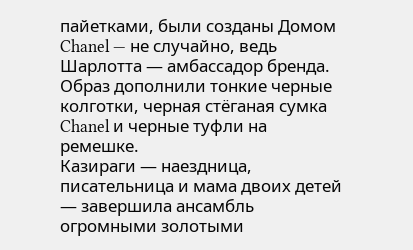пайетками, были созданы Домом Chanel — не случайно, ведь Шарлотта — амбассадор бренда. Образ дополнили тонкие черные колготки, черная стёганая сумка Chanel и черные туфли на ремешке.
Казираги — наездница, писательница и мама двоих детей — завершила ансамбль огромными золотыми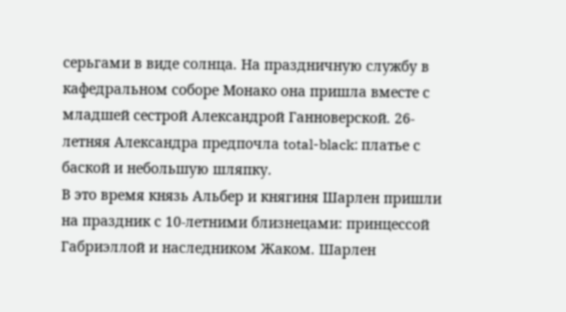серьгами в виде солнца. На праздничную службу в кафедральном соборе Монако она пришла вместе с младшей сестрой Александрой Ганноверской. 26-летняя Александра предпочла total-black: платье с баской и небольшую шляпку.
В это время князь Альбер и княгиня Шарлен пришли на праздник с 10-летними близнецами: принцессой Габриэллой и наследником Жаком. Шарлен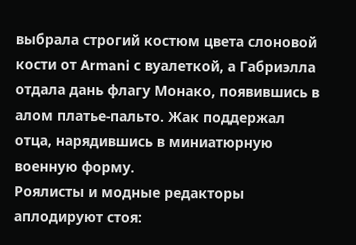выбрала строгий костюм цвета слоновой кости от Armani с вуалеткой, а Габриэлла отдала дань флагу Монако, появившись в алом платье-пальто. Жак поддержал отца, нарядившись в миниатюрную военную форму.
Роялисты и модные редакторы аплодируют стоя: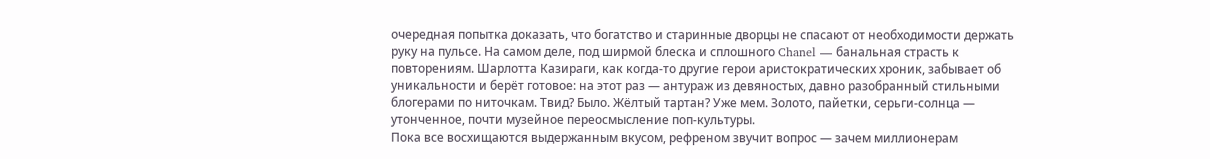очередная попытка доказать, что богатство и старинные дворцы не спасают от необходимости держать руку на пульсе. На самом деле, под ширмой блеска и сплошного Chanel — банальная страсть к повторениям. Шарлотта Казираги, как когда-то другие герои аристократических хроник, забывает об уникальности и берёт готовое: на этот раз — антураж из девяностых, давно разобранный стильными блогерами по ниточкам. Твид? Было. Жёлтый тартан? Уже мем. Золото, пайетки, серьги-солнца — утонченное, почти музейное переосмысление поп-культуры.
Пока все восхищаются выдержанным вкусом, рефреном звучит вопрос — зачем миллионерам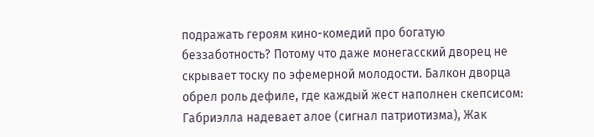подражать героям кино-комедий про богатую беззаботность? Потому что даже монегасский дворец не скрывает тоску по эфемерной молодости. Балкон дворца обрел роль дефиле, где каждый жест наполнен скепсисом: Габриэлла надевает алое (сигнал патриотизма), Жак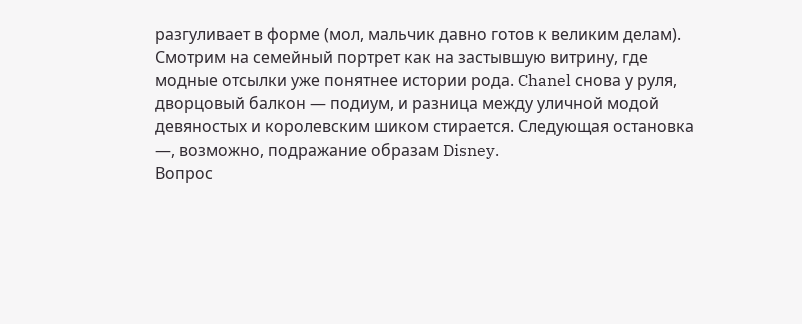разгуливает в форме (мол, мальчик давно готов к великим делам).
Смотрим на семейный портрет как на застывшую витрину, где модные отсылки уже понятнее истории рода. Chanel снова у руля, дворцовый балкон — подиум, и разница между уличной модой девяностых и королевским шиком стирается. Следующая остановка —, возможно, подражание образам Disney.
Вопрос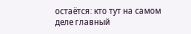остаётся: кто тут на самом деле главный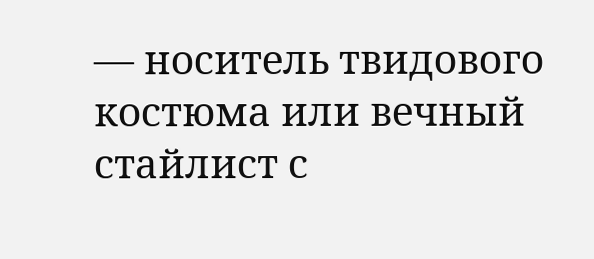— носитель твидового костюма или вечный стайлист с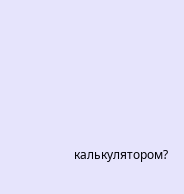калькулятором?